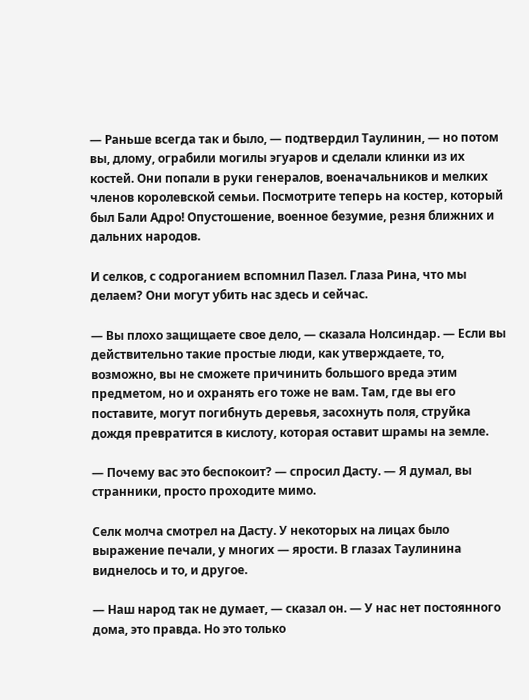— Раньше всегда так и было, — подтвердил Таулинин, — но потом вы, длому, ограбили могилы эгуаров и сделали клинки из их костей. Они попали в руки генералов, военачальников и мелких членов королевской семьи. Посмотрите теперь на костер, который был Бали Адро! Опустошение, военное безумие, резня ближних и дальних народов.

И селков, с содроганием вспомнил Пазел. Глаза Рина, что мы делаем? Они могут убить нас здесь и сейчас.

— Вы плохо защищаете свое дело, — сказала Нолсиндар. — Если вы действительно такие простые люди, как утверждаете, то, возможно, вы не сможете причинить большого вреда этим предметом, но и охранять его тоже не вам. Там, где вы его поставите, могут погибнуть деревья, засохнуть поля, струйка дождя превратится в кислоту, которая оставит шрамы на земле.

— Почему вас это беспокоит? — спросил Дасту. — Я думал, вы странники, просто проходите мимо.

Селк молча смотрел на Дасту. У некоторых на лицах было выражение печали, у многих — ярости. В глазах Таулинина виднелось и то, и другое.

— Наш народ так не думает, — сказал он. — У нас нет постоянного дома, это правда. Но это только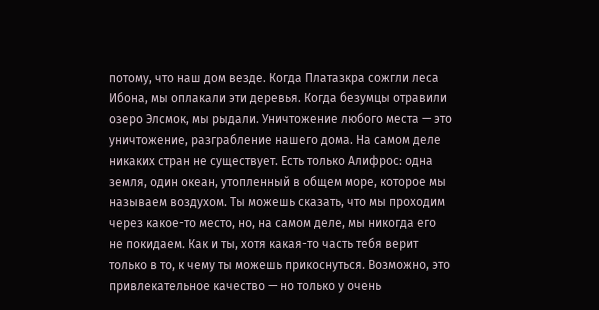потому, что наш дом везде. Когда Платазкра сожгли леса Ибона, мы оплакали эти деревья. Когда безумцы отравили озеро Элсмок, мы рыдали. Уничтожение любого места — это уничтожение, разграбление нашего дома. На самом деле никаких стран не существует. Есть только Алифрос: одна земля, один океан, утопленный в общем море, которое мы называем воздухом. Ты можешь сказать, что мы проходим через какое-то место, но, на самом деле, мы никогда его не покидаем. Как и ты, хотя какая-то часть тебя верит только в то, к чему ты можешь прикоснуться. Возможно, это привлекательное качество — но только у очень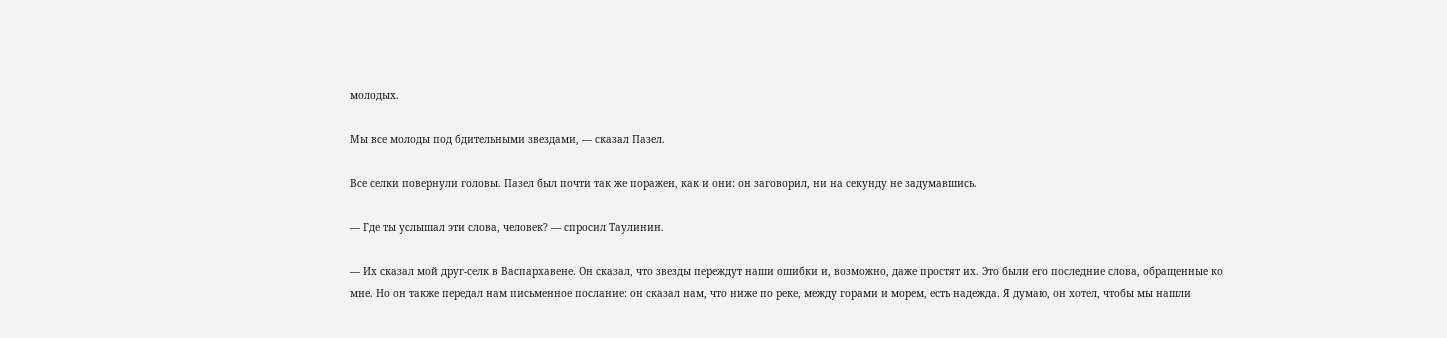молодых.

Мы все молоды под бдительными звездами, — сказал Пазел.

Все селки повернули головы. Пазел был почти так же поражен, как и они: он заговорил, ни на секунду не задумавшись.

— Где ты услышал эти слова, человек? — спросил Таулинин.

— Их сказал мой друг-селк в Васпархавене. Он сказал, что звезды переждут наши ошибки и, возможно, даже простят их. Это были его последние слова, обращенные ко мне. Но он также передал нам письменное послание: он сказал нам, что ниже по реке, между горами и морем, есть надежда. Я думаю, он хотел, чтобы мы нашли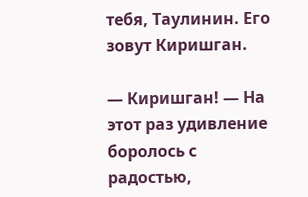тебя, Таулинин. Его зовут Киришган.

— Киришган! — На этот раз удивление боролось с радостью,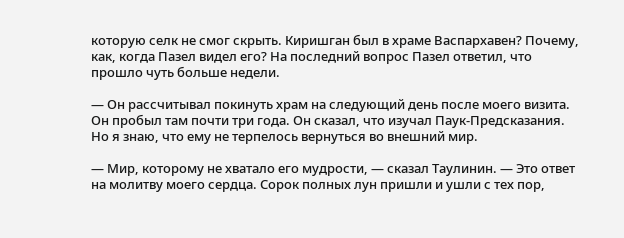которую селк не смог скрыть. Киришган был в храме Васпархавен? Почему, как, когда Пазел видел его? На последний вопрос Пазел ответил, что прошло чуть больше недели.

— Он рассчитывал покинуть храм на следующий день после моего визита. Он пробыл там почти три года. Он сказал, что изучал Паук-Предсказания. Но я знаю, что ему не терпелось вернуться во внешний мир.

— Мир, которому не хватало его мудрости, — сказал Таулинин. — Это ответ на молитву моего сердца. Сорок полных лун пришли и ушли с тех пор,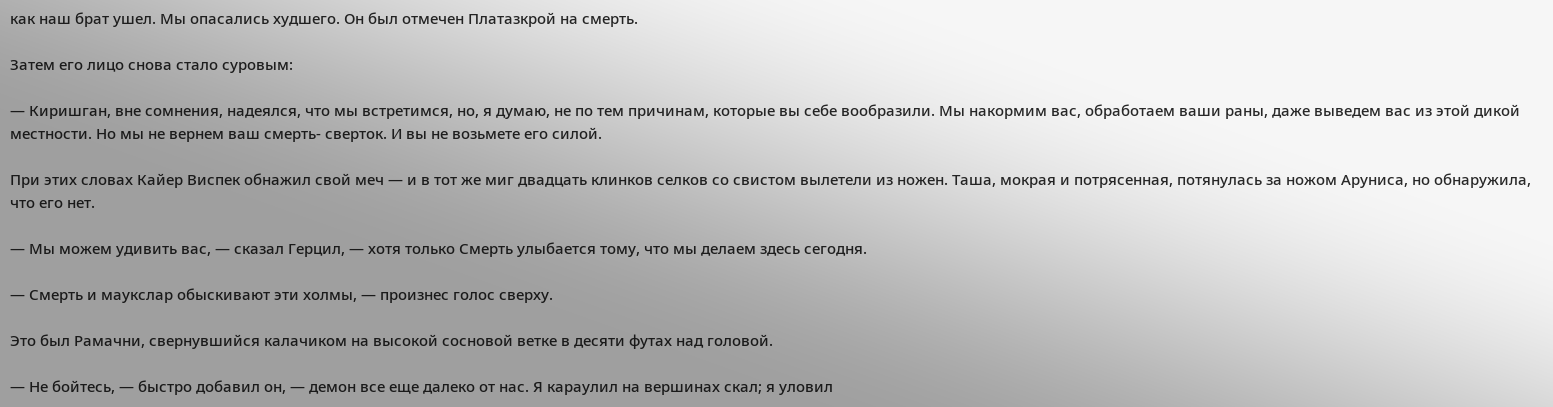как наш брат ушел. Мы опасались худшего. Он был отмечен Платазкрой на смерть.

Затем его лицо снова стало суровым:

— Киришган, вне сомнения, надеялся, что мы встретимся, но, я думаю, не по тем причинам, которые вы себе вообразили. Мы накормим вас, обработаем ваши раны, даже выведем вас из этой дикой местности. Но мы не вернем ваш смерть- сверток. И вы не возьмете его силой.

При этих словах Кайер Виспек обнажил свой меч — и в тот же миг двадцать клинков селков со свистом вылетели из ножен. Таша, мокрая и потрясенная, потянулась за ножом Аруниса, но обнаружила, что его нет.

— Мы можем удивить вас, — сказал Герцил, — хотя только Смерть улыбается тому, что мы делаем здесь сегодня.

— Смерть и маукслар обыскивают эти холмы, — произнес голос сверху.

Это был Рамачни, свернувшийся калачиком на высокой сосновой ветке в десяти футах над головой.

— Не бойтесь, — быстро добавил он, — демон все еще далеко от нас. Я караулил на вершинах скал; я уловил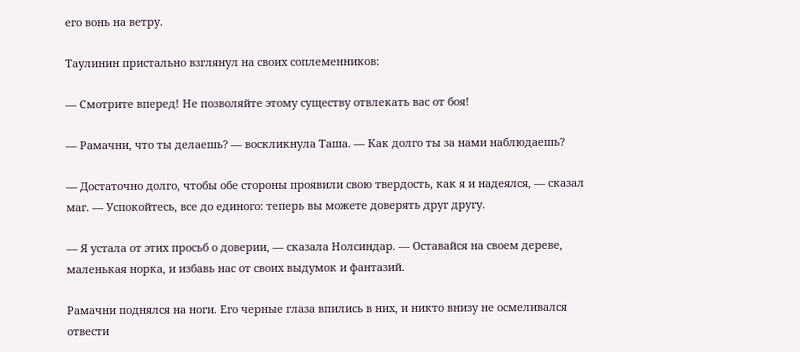его вонь на ветру.

Таулинин пристально взглянул на своих соплеменников:

— Смотрите вперед! Не позволяйте этому существу отвлекать вас от боя!

— Рамачни, что ты делаешь? — воскликнула Таша. — Как долго ты за нами наблюдаешь?

— Достаточно долго, чтобы обе стороны проявили свою твердость, как я и надеялся, — сказал маг. — Успокойтесь, все до единого: теперь вы можете доверять друг другу.

— Я устала от этих просьб о доверии, — сказала Нолсиндар. — Оставайся на своем дереве, маленькая норка, и избавь нас от своих выдумок и фантазий.

Рамачни поднялся на ноги. Его черные глаза впились в них, и никто внизу не осмеливался отвести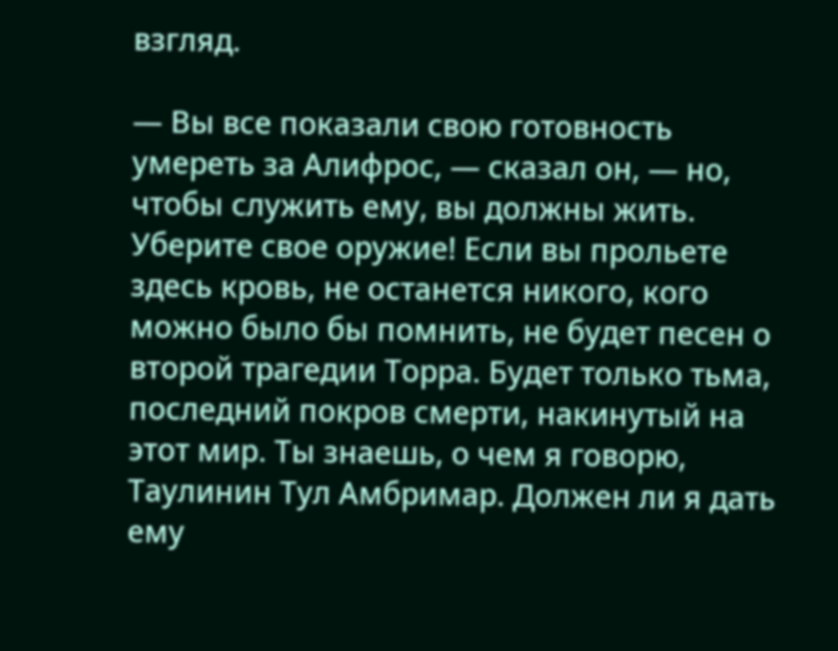взгляд.

— Вы все показали свою готовность умереть за Алифрос, — сказал он, — но, чтобы служить ему, вы должны жить. Уберите свое оружие! Если вы прольете здесь кровь, не останется никого, кого можно было бы помнить, не будет песен о второй трагедии Торра. Будет только тьма, последний покров смерти, накинутый на этот мир. Ты знаешь, о чем я говорю, Таулинин Тул Амбримар. Должен ли я дать ему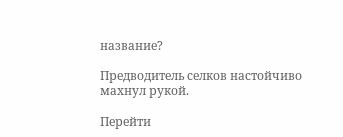название?

Предводитель селков настойчиво махнул рукой.

Перейти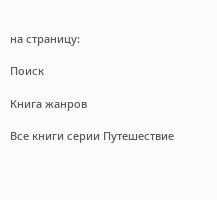на страницу:

Поиск

Книга жанров

Все книги серии Путешествие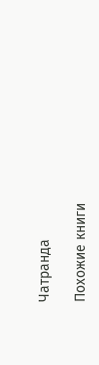Чатранда

Похожие книги